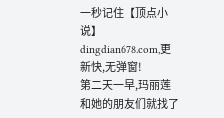一秒记住【顶点小说】 dingdian678.com,更新快,无弹窗!
第二天一早,玛丽莲和她的朋友们就找了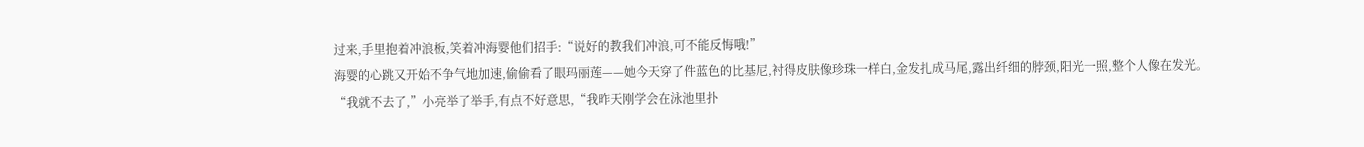过来,手里抱着冲浪板,笑着冲海婴他们招手:“说好的教我们冲浪,可不能反悔哦!”
海婴的心跳又开始不争气地加速,偷偷看了眼玛丽莲——她今天穿了件蓝色的比基尼,衬得皮肤像珍珠一样白,金发扎成马尾,露出纤细的脖颈,阳光一照,整个人像在发光。
“我就不去了,”小亮举了举手,有点不好意思,“我昨天刚学会在泳池里扑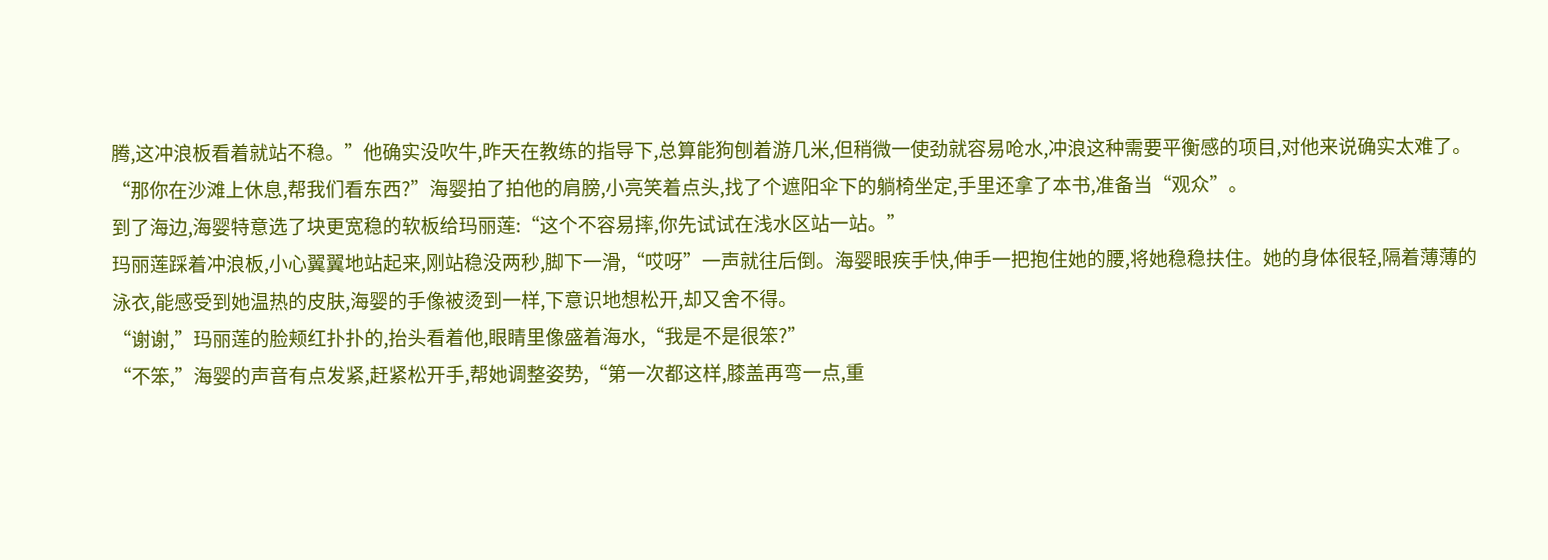腾,这冲浪板看着就站不稳。”他确实没吹牛,昨天在教练的指导下,总算能狗刨着游几米,但稍微一使劲就容易呛水,冲浪这种需要平衡感的项目,对他来说确实太难了。
“那你在沙滩上休息,帮我们看东西?”海婴拍了拍他的肩膀,小亮笑着点头,找了个遮阳伞下的躺椅坐定,手里还拿了本书,准备当“观众”。
到了海边,海婴特意选了块更宽稳的软板给玛丽莲:“这个不容易摔,你先试试在浅水区站一站。”
玛丽莲踩着冲浪板,小心翼翼地站起来,刚站稳没两秒,脚下一滑,“哎呀”一声就往后倒。海婴眼疾手快,伸手一把抱住她的腰,将她稳稳扶住。她的身体很轻,隔着薄薄的泳衣,能感受到她温热的皮肤,海婴的手像被烫到一样,下意识地想松开,却又舍不得。
“谢谢,”玛丽莲的脸颊红扑扑的,抬头看着他,眼睛里像盛着海水,“我是不是很笨?”
“不笨,”海婴的声音有点发紧,赶紧松开手,帮她调整姿势,“第一次都这样,膝盖再弯一点,重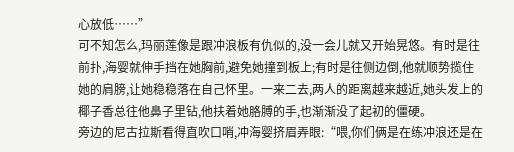心放低……”
可不知怎么,玛丽莲像是跟冲浪板有仇似的,没一会儿就又开始晃悠。有时是往前扑,海婴就伸手挡在她胸前,避免她撞到板上;有时是往侧边倒,他就顺势揽住她的肩膀,让她稳稳落在自己怀里。一来二去,两人的距离越来越近,她头发上的椰子香总往他鼻子里钻,他扶着她胳膊的手,也渐渐没了起初的僵硬。
旁边的尼古拉斯看得直吹口哨,冲海婴挤眉弄眼:“喂,你们俩是在练冲浪还是在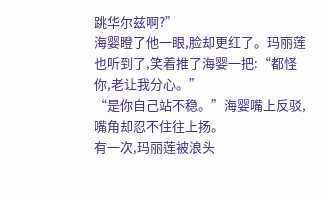跳华尔兹啊?”
海婴瞪了他一眼,脸却更红了。玛丽莲也听到了,笑着推了海婴一把:“都怪你,老让我分心。”
“是你自己站不稳。”海婴嘴上反驳,嘴角却忍不住往上扬。
有一次,玛丽莲被浪头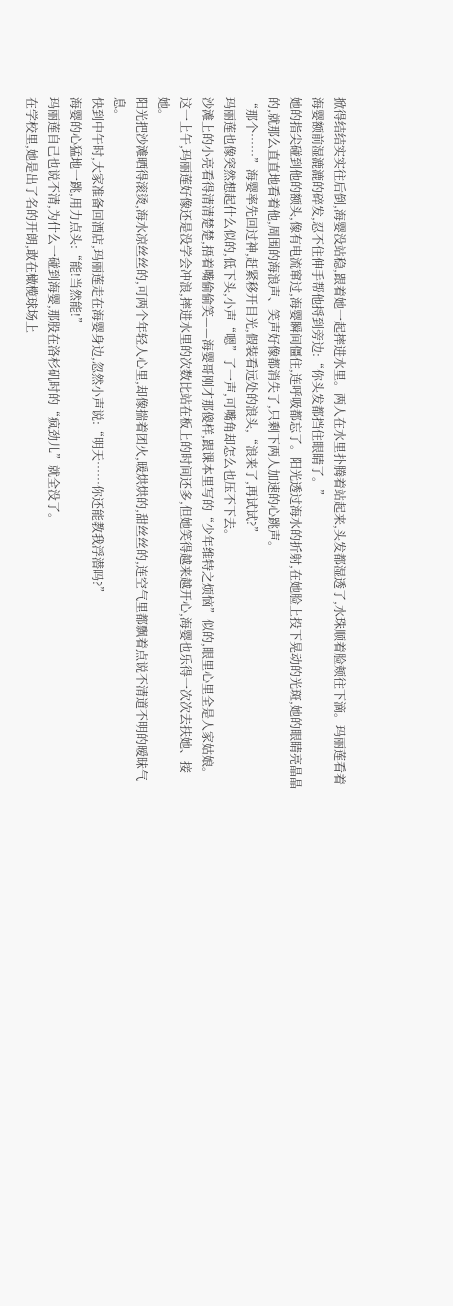掀得结结实实往后倒,海婴没站稳,跟着她一起摔进水里。两人在水里扑腾着站起来,头发都湿透了,水珠顺着脸颊往下滴。玛丽莲看着海婴额前湿漉漉的碎发,忍不住伸手帮他捋到旁边:“你头发都挡住眼睛了。”
她的指尖碰到他的额头,像有电流窜过,海婴瞬间僵住,连呼吸都忘了。阳光透过海水的折射,在她脸上投下晃动的光斑,她的眼睛亮晶晶的,就那么直直地看着他,周围的海浪声、笑声好像都消失了,只剩下两人加速的心跳声。
“那个……”海婴率先回过神,赶紧移开目光,假装看远处的浪头,“浪来了,再试试?”
玛丽莲也像突然想起什么似的,低下头,小声“嗯”了一声,可嘴角却怎么也压不下去。
沙滩上的小亮看得清清楚楚,捂着嘴偷偷笑——海婴哥刚才那傻样,跟课本里写的“少年维特之烦恼”似的,眼里心里全是人家姑娘。
这一上午,玛丽莲好像还是没学会冲浪,摔进水里的次数比站在板上的时间还多,但她笑得越来越开心,海婴也乐得一次次去扶她、接她。
阳光把沙滩晒得滚烫,海水凉丝丝的,可两个年轻人心里,却像揣着团火,暖烘烘的,甜丝丝的,连空气里都飘着点说不清道不明的暧昧气息。
快到中午时,大家准备回酒店,玛丽莲走在海婴身边,忽然小声说:“明天……你还能教我浮潜吗?”
海婴的心猛地一跳,用力点头:“能!当然能!”
玛丽莲自己也说不清,为什么一碰到海婴,那股在洛杉矶时的“疯劲儿”就全没了。
在学校里,她是出了名的开朗,敢在橄榄球场上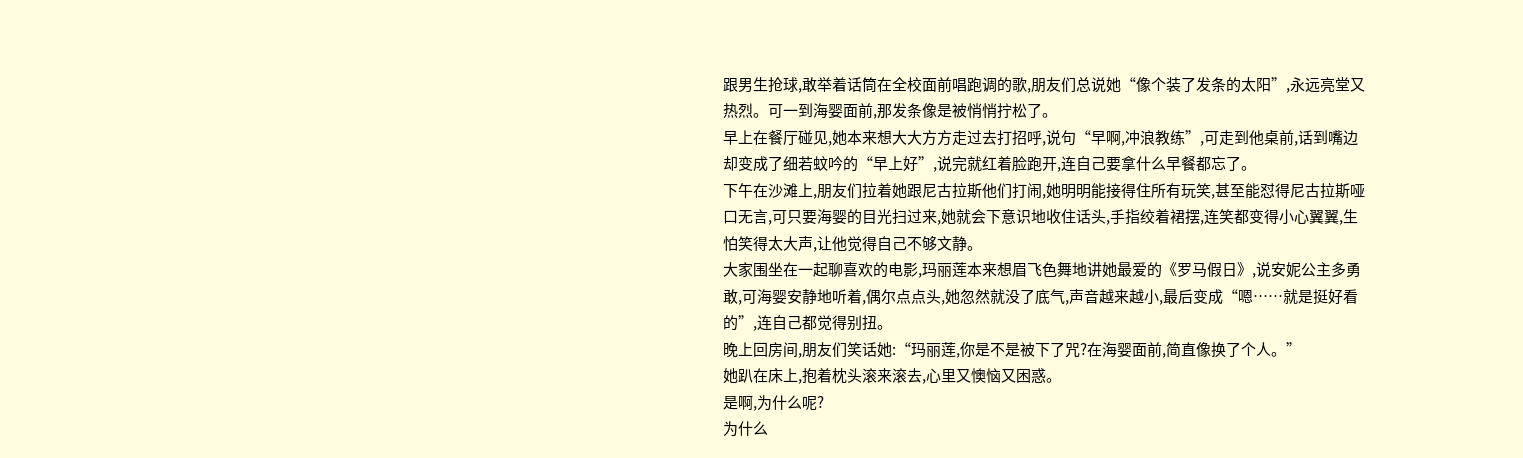跟男生抢球,敢举着话筒在全校面前唱跑调的歌,朋友们总说她“像个装了发条的太阳”,永远亮堂又热烈。可一到海婴面前,那发条像是被悄悄拧松了。
早上在餐厅碰见,她本来想大大方方走过去打招呼,说句“早啊,冲浪教练”,可走到他桌前,话到嘴边却变成了细若蚊吟的“早上好”,说完就红着脸跑开,连自己要拿什么早餐都忘了。
下午在沙滩上,朋友们拉着她跟尼古拉斯他们打闹,她明明能接得住所有玩笑,甚至能怼得尼古拉斯哑口无言,可只要海婴的目光扫过来,她就会下意识地收住话头,手指绞着裙摆,连笑都变得小心翼翼,生怕笑得太大声,让他觉得自己不够文静。
大家围坐在一起聊喜欢的电影,玛丽莲本来想眉飞色舞地讲她最爱的《罗马假日》,说安妮公主多勇敢,可海婴安静地听着,偶尔点点头,她忽然就没了底气,声音越来越小,最后变成“嗯……就是挺好看的”,连自己都觉得别扭。
晚上回房间,朋友们笑话她:“玛丽莲,你是不是被下了咒?在海婴面前,简直像换了个人。”
她趴在床上,抱着枕头滚来滚去,心里又懊恼又困惑。
是啊,为什么呢?
为什么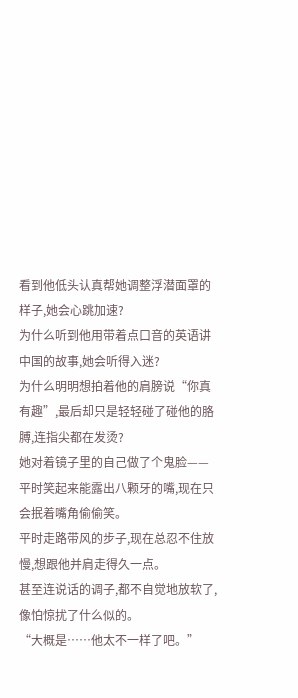看到他低头认真帮她调整浮潜面罩的样子,她会心跳加速?
为什么听到他用带着点口音的英语讲中国的故事,她会听得入迷?
为什么明明想拍着他的肩膀说“你真有趣”,最后却只是轻轻碰了碰他的胳膊,连指尖都在发烫?
她对着镜子里的自己做了个鬼脸——平时笑起来能露出八颗牙的嘴,现在只会抿着嘴角偷偷笑。
平时走路带风的步子,现在总忍不住放慢,想跟他并肩走得久一点。
甚至连说话的调子,都不自觉地放软了,像怕惊扰了什么似的。
“大概是……他太不一样了吧。”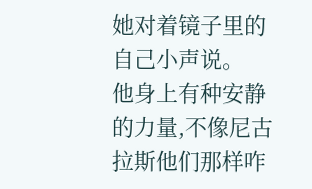她对着镜子里的自己小声说。
他身上有种安静的力量,不像尼古拉斯他们那样咋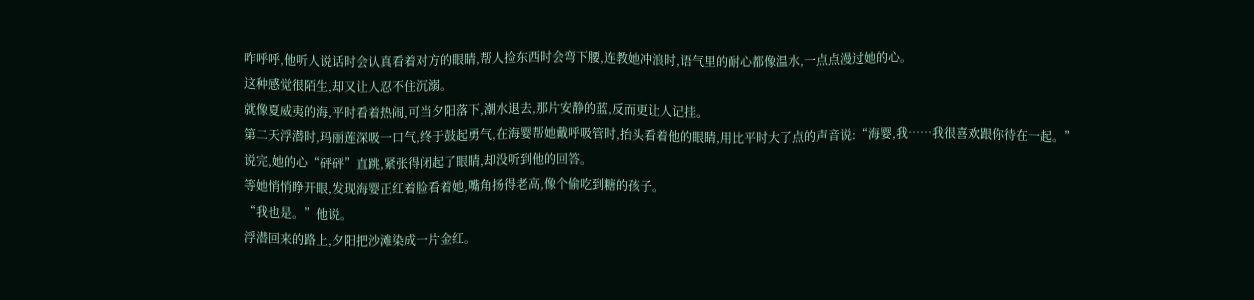咋呼呼,他听人说话时会认真看着对方的眼睛,帮人捡东西时会弯下腰,连教她冲浪时,语气里的耐心都像温水,一点点漫过她的心。
这种感觉很陌生,却又让人忍不住沉溺。
就像夏威夷的海,平时看着热闹,可当夕阳落下,潮水退去,那片安静的蓝,反而更让人记挂。
第二天浮潜时,玛丽莲深吸一口气,终于鼓起勇气,在海婴帮她戴呼吸管时,抬头看着他的眼睛,用比平时大了点的声音说:“海婴,我……我很喜欢跟你待在一起。”
说完,她的心“砰砰”直跳,紧张得闭起了眼睛,却没听到他的回答。
等她悄悄睁开眼,发现海婴正红着脸看着她,嘴角扬得老高,像个偷吃到糖的孩子。
“我也是。”他说。
浮潜回来的路上,夕阳把沙滩染成一片金红。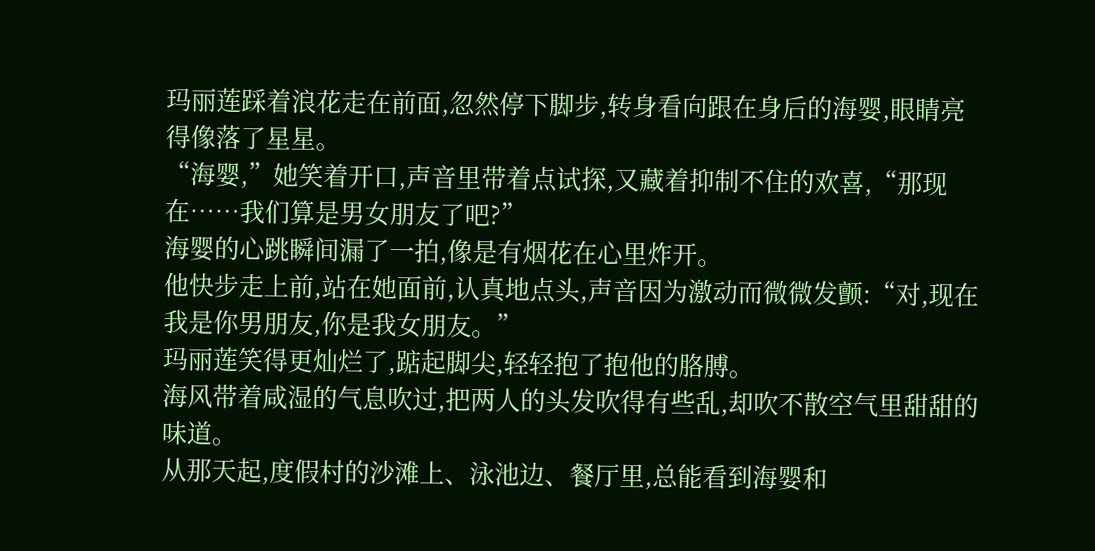玛丽莲踩着浪花走在前面,忽然停下脚步,转身看向跟在身后的海婴,眼睛亮得像落了星星。
“海婴,”她笑着开口,声音里带着点试探,又藏着抑制不住的欢喜,“那现在……我们算是男女朋友了吧?”
海婴的心跳瞬间漏了一拍,像是有烟花在心里炸开。
他快步走上前,站在她面前,认真地点头,声音因为激动而微微发颤:“对,现在我是你男朋友,你是我女朋友。”
玛丽莲笑得更灿烂了,踮起脚尖,轻轻抱了抱他的胳膊。
海风带着咸湿的气息吹过,把两人的头发吹得有些乱,却吹不散空气里甜甜的味道。
从那天起,度假村的沙滩上、泳池边、餐厅里,总能看到海婴和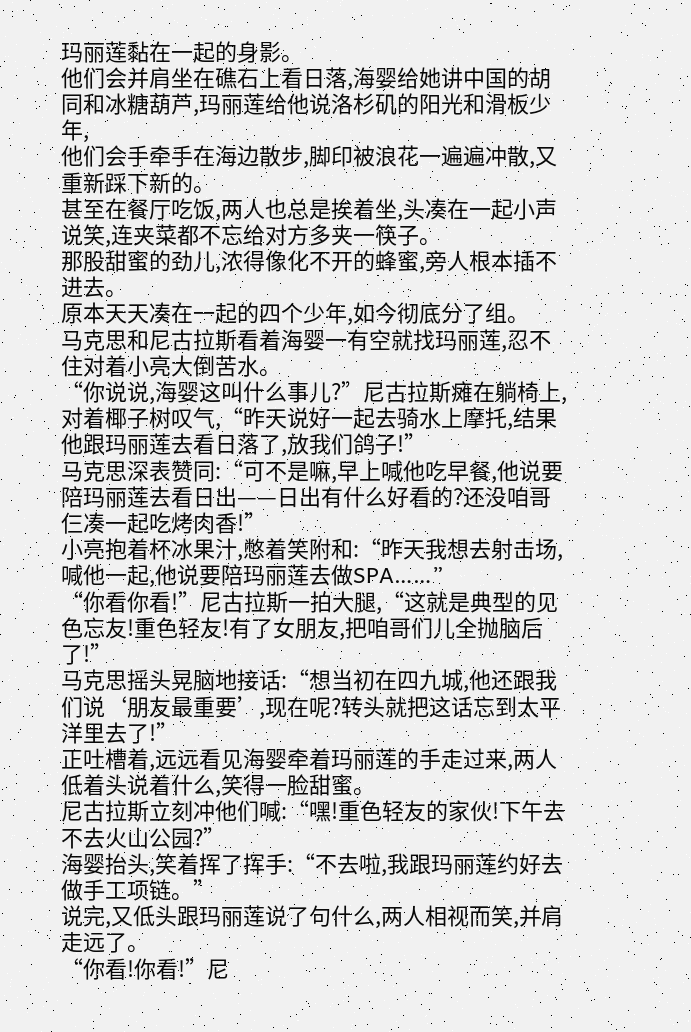玛丽莲黏在一起的身影。
他们会并肩坐在礁石上看日落,海婴给她讲中国的胡同和冰糖葫芦,玛丽莲给他说洛杉矶的阳光和滑板少年,
他们会手牵手在海边散步,脚印被浪花一遍遍冲散,又重新踩下新的。
甚至在餐厅吃饭,两人也总是挨着坐,头凑在一起小声说笑,连夹菜都不忘给对方多夹一筷子。
那股甜蜜的劲儿,浓得像化不开的蜂蜜,旁人根本插不进去。
原本天天凑在一起的四个少年,如今彻底分了组。
马克思和尼古拉斯看着海婴一有空就找玛丽莲,忍不住对着小亮大倒苦水。
“你说说,海婴这叫什么事儿?”尼古拉斯瘫在躺椅上,对着椰子树叹气,“昨天说好一起去骑水上摩托,结果他跟玛丽莲去看日落了,放我们鸽子!”
马克思深表赞同:“可不是嘛,早上喊他吃早餐,他说要陪玛丽莲去看日出——日出有什么好看的?还没咱哥仨凑一起吃烤肉香!”
小亮抱着杯冰果汁,憋着笑附和:“昨天我想去射击场,喊他一起,他说要陪玛丽莲去做SPA……”
“你看你看!”尼古拉斯一拍大腿,“这就是典型的见色忘友!重色轻友!有了女朋友,把咱哥们儿全抛脑后了!”
马克思摇头晃脑地接话:“想当初在四九城,他还跟我们说‘朋友最重要’,现在呢?转头就把这话忘到太平洋里去了!”
正吐槽着,远远看见海婴牵着玛丽莲的手走过来,两人低着头说着什么,笑得一脸甜蜜。
尼古拉斯立刻冲他们喊:“嘿!重色轻友的家伙!下午去不去火山公园?”
海婴抬头,笑着挥了挥手:“不去啦,我跟玛丽莲约好去做手工项链。”
说完,又低头跟玛丽莲说了句什么,两人相视而笑,并肩走远了。
“你看!你看!”尼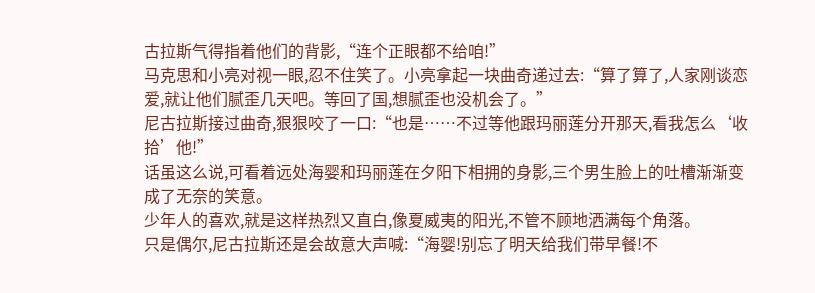古拉斯气得指着他们的背影,“连个正眼都不给咱!”
马克思和小亮对视一眼,忍不住笑了。小亮拿起一块曲奇递过去:“算了算了,人家刚谈恋爱,就让他们腻歪几天吧。等回了国,想腻歪也没机会了。”
尼古拉斯接过曲奇,狠狠咬了一口:“也是……不过等他跟玛丽莲分开那天,看我怎么‘收拾’他!”
话虽这么说,可看着远处海婴和玛丽莲在夕阳下相拥的身影,三个男生脸上的吐槽渐渐变成了无奈的笑意。
少年人的喜欢,就是这样热烈又直白,像夏威夷的阳光,不管不顾地洒满每个角落。
只是偶尔,尼古拉斯还是会故意大声喊:“海婴!别忘了明天给我们带早餐!不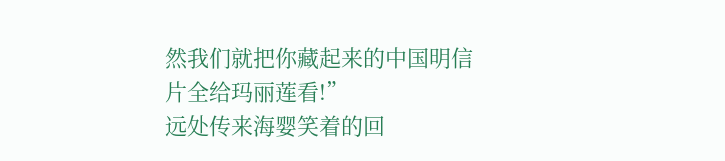然我们就把你藏起来的中国明信片全给玛丽莲看!”
远处传来海婴笑着的回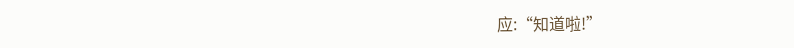应:“知道啦!”